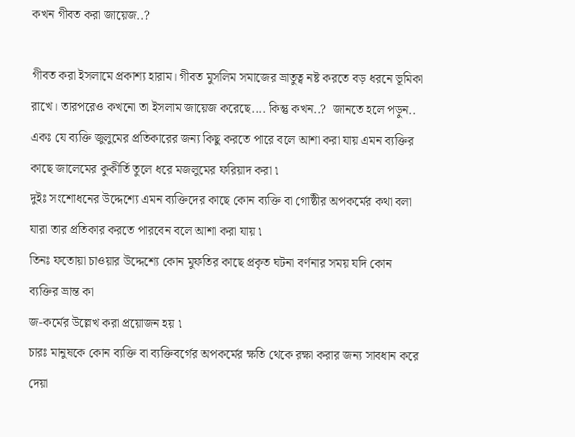কখন গীবত করা জায়েজ..?

গীবত করা ইসলামে প্রকাশ্য হারাম। গীবত মুসলিম সমাজের ভ্রাতুত্ব নষ্ট করতে বড় ধরনে ভূমিকা রাখে। তারপরেও কখনো তা ইসলাম জায়েজ করেছে.... কিন্তু কখন..?  জানতে হলে পড়ুন..
একঃ যে ব্যক্তি জুলুমের প্রতিকারের জন্য কিছু করতে পারে বলে আশা করা যায় এমন ব্যক্তির কাছে জালেমের কুকীর্তি তুলে ধরে মজলুমের ফরিয়াদ করা ৷
দুইঃ সংশোধনের উদ্দেশ্যে এমন ব্যক্তিদের কাছে কোন ব্যক্তি বা গোষ্ঠীর অপকর্মের কথা বলা যারা তার প্রতিকার করতে পারবেন বলে আশা করা যায় ৷
তিনঃ ফতোয়া চাওয়ার উদ্দেশ্যে কোন মুফতির কাছে প্রকৃত ঘটনা বর্ণনার সময় যদি কোন ব্যক্তির ভ্রান্ত কা
জ-কর্মের উল্লেখ করা প্রয়োজন হয় ৷
চারঃ মানুষকে কোন ব্যক্তি বা ব্যক্তিবর্গের অপকর্মের ক্ষতি থেকে রক্ষা করার জন্য সাবধান করে দেয়া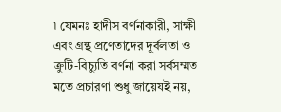৷ যেমনঃ হাদীস বর্ণনাকারী, সাক্ষী এবং গ্রন্থ প্রণেতাদের দূর্বলতা ও ক্রুটি-বিচ্যুতি বর্ণনা করা সর্বসম্মত মতে প্রচারণা শুধু জায়েযই নয়,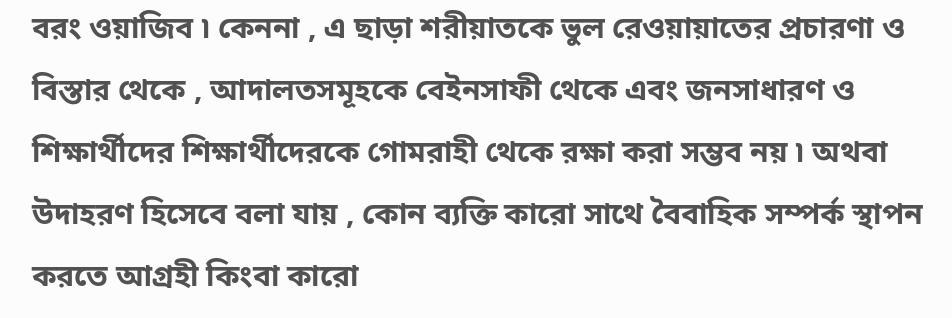বরং ওয়াজিব ৷ কেননা , এ ছাড়া শরীয়াতকে ভুল রেওয়ায়াতের প্রচারণা ও বিস্তার থেকে , আদালতসমূহকে বেইনসাফী থেকে এবং জনসাধারণ ও শিক্ষার্থীদের শিক্ষার্থীদেরকে গোমরাহী থেকে রক্ষা করা সম্ভব নয় ৷ অথবা উদাহরণ হিসেবে বলা যায় , কোন ব্যক্তি কারো সাথে বৈবাহিক সম্পর্ক স্থাপন করতে আগ্রহী কিংবা কারো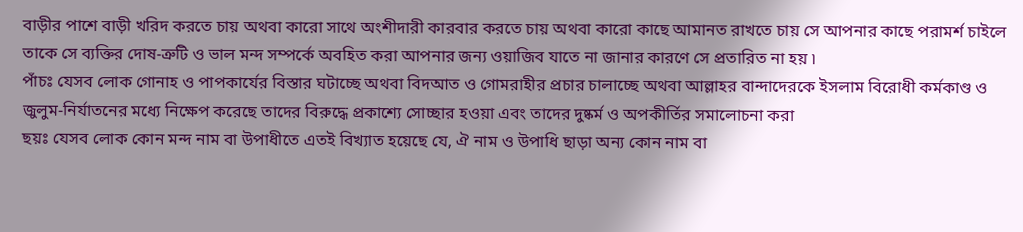বাড়ীর পাশে বাড়ী খরিদ করতে চায় অথবা কারো সাথে অংশীদারী কারবার করতে চায় অথবা কারো কাছে আমানত রাখতে চায় সে আপনার কাছে পরামর্শ চাইলে তাকে সে ব্যক্তির দোষ-ত্রুটি ও ভাল মন্দ সম্পর্কে অবহিত করা আপনার জন্য ওয়াজিব যাতে না জানার কারণে সে প্রতারিত না হয় ৷
পাঁচঃ যেসব লোক গোনাহ ও পাপকার্যের বিস্তার ঘটাচ্ছে অথবা বিদআত ও গোমরাহীর প্রচার চালাচ্ছে অথবা আল্লাহর বান্দাদেরকে ইসলাম বিরোধী কর্মকাণ্ড ও জুলুম-নির্যাতনের মধ্যে নিক্ষেপ করেছে তাদের বিরুদ্ধে প্রকাশ্যে সোচ্ছার হওয়া এবং তাদের দুষ্কর্ম ও অপকীর্তির সমালোচনা করা
ছয়ঃ যেসব লোক কোন মন্দ নাম বা উপাধীতে এতই বিখ্যাত হয়েছে যে, ঐ নাম ও উপাধি ছাড়া অন্য কোন নাম বা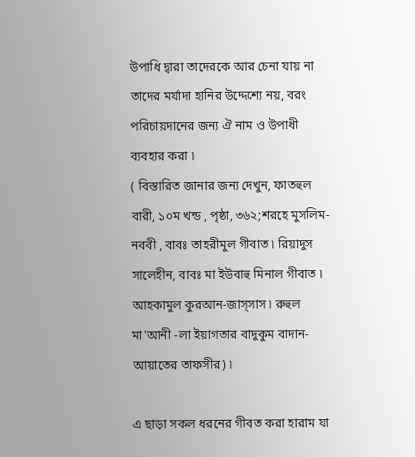উপাধি দ্বারা তাদেরকে আর চেনা যায় না তাদের মর্যাদা হানির উদ্দেশ্যে নয়, বরং পরিচায়দানের জন্য ঐ নাম ও উপাধী ব্যবহার করা ৷
( বিস্তারিত জানার জন্য দেখুন, ফাতহুল বারী, ১০ম খন্ড , পৃষ্ঠা, ৩৬২;শরহে মুসলিম-নববী , বাবঃ তাহরীমুল গীবাত ৷ রিয়াদুস সালেহীন, বাবঃ মা ইউবাহু মিনাল গীবাত ৷ আহকামুল কুরআন-জাস্সাস ৷ রুহুল মা'আনী -লা ইয়াগতার বাদুকুম বাদান-আয়াতের তাফসীর) ৷

এ ছাড়া সকল ধরনের গীবত করা হারাম যা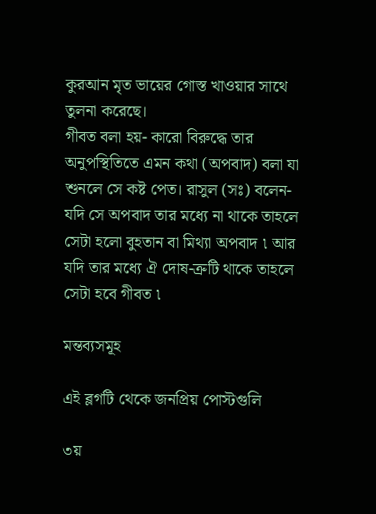কুরআন মৃত ভায়ের গোস্ত খাওয়ার সাথে তুলনা করেছে।
গীবত বলা হয়- কারো বিরুদ্ধে তার অনুপস্থিতিতে এমন কথা (অপবাদ) বলা যা শুনলে সে কষ্ট পেত। রাসুল (সঃ) বলেন- যদি সে অপবাদ তার মধ্যে না থাকে তাহলে সেটা হলো বুহতান বা মিথ্যা অপবাদ ৷ আর যদি তার মধ্যে ঐ দোষ-ত্রুটি থাকে তাহলে সেটা হবে গীবত ৷

মন্তব্যসমূহ

এই ব্লগটি থেকে জনপ্রিয় পোস্টগুলি

৩য়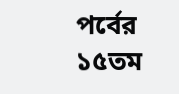পর্বের ১৫তম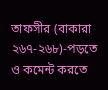তাফসীর (বাকারা ২৬৭-২৬৮)-পড়তে ও কমেন্ট করতে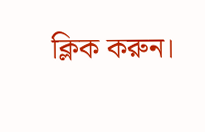ক্লিক করুন।